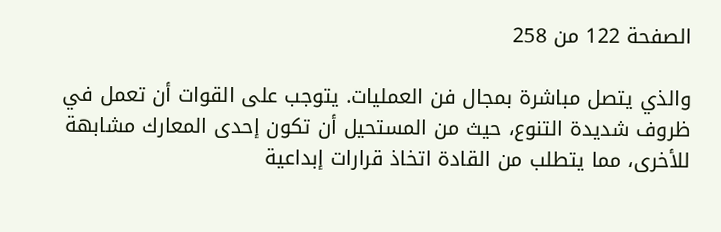الصفحة 122 من 258

والذي يتصل مباشرة بمجال فن العمليات. يتوجب على القوات أن تعمل في ظروف شديدة التنوع، حيث من المستحيل أن تكون إحدى المعارك مشابهة للأخرى، مما يتطلب من القادة اتخاذ قرارات إبداعية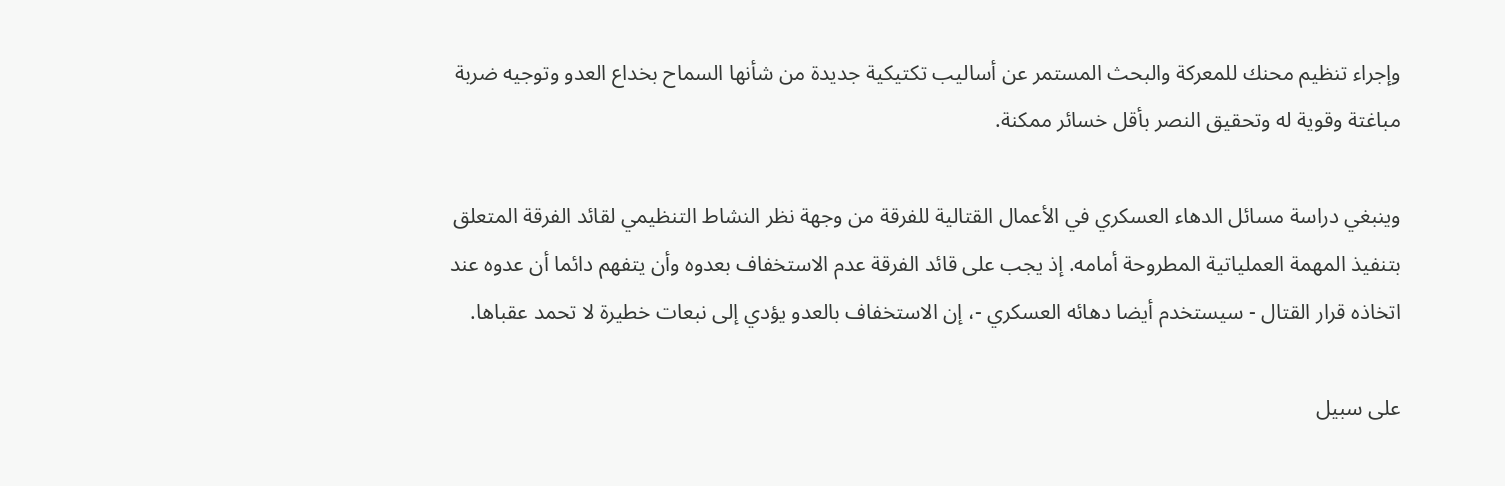وإجراء تنظيم محنك للمعركة والبحث المستمر عن أساليب تكتيكية جديدة من شأنها السماح بخداع العدو وتوجيه ضربة مباغتة وقوية له وتحقيق النصر بأقل خسائر ممكنة.

وينبغي دراسة مسائل الدهاء العسكري في الأعمال القتالية للفرقة من وجهة نظر النشاط التنظيمي لقائد الفرقة المتعلق بتنفيذ المهمة العملياتية المطروحة أمامه. إذ يجب على قائد الفرقة عدم الاستخفاف بعدوه وأن يتفهم دائما أن عدوه عند اتخاذه قرار القتال - سيستخدم أيضا دهائه العسكري -، إن الاستخفاف بالعدو يؤدي إلى نبعات خطيرة لا تحمد عقباها.

على سبيل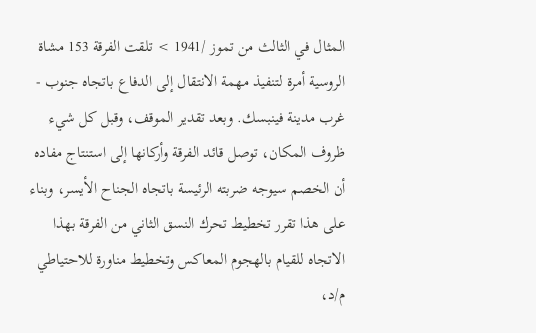المثال في الثالث من تموز /1941 > تلقت الفرقة 153 مشاة الروسية أمرة لتنفيذ مهمة الانتقال إلى الدفاع باتجاه جنوب - غرب مدينة فينبسك. وبعد تقدير الموقف، وقبل كل شيء ظروف المكان، توصل قائد الفرقة وأركانها إلى استنتاج مفاده أن الخصم سيوجه ضربته الرئيسة باتجاه الجناح الأيسر، وبناء على هذا تقرر تخطيط تحرك النسق الثاني من الفرقة بهذا الاتجاه للقيام بالهجوم المعاكس وتخطيط مناورة للاحتياطي م/د،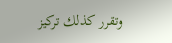وتقرر كذلك تركيز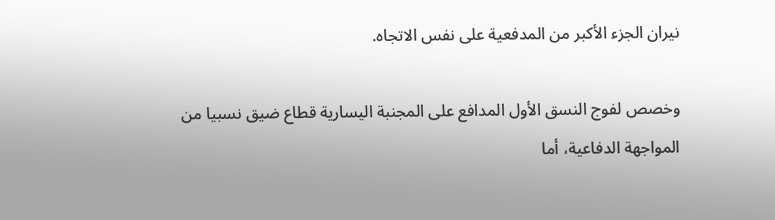نيران الجزء الأكبر من المدفعية على نفس الاتجاه.

وخصص لفوج النسق الأول المدافع على المجنبة اليسارية قطاع ضيق نسبيا من المواجهة الدفاعية، أما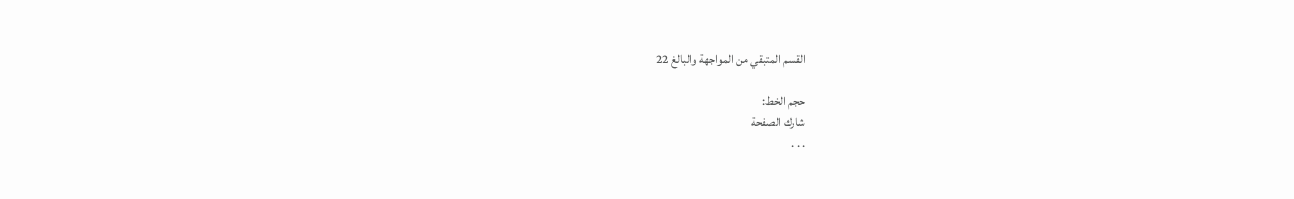القسم المتبقي من المواجهة والبالغ 22

حجم الخط:
شارك الصفحة
. . .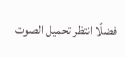فضلًا انتظر تحميل الصوت